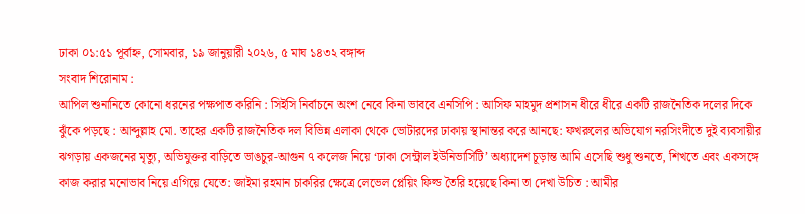ঢাকা ০১:৫১ পূর্বাহ্ন, সোমবার, ১৯ জানুয়ারী ২০২৬, ৫ মাঘ ১৪৩২ বঙ্গাব্দ
সংবাদ শিরোনাম :
আপিল শুনানিতে কোনো ধরনের পক্ষপাত করিনি : সিইসি নির্বাচনে অংশ নেবে কিনা ভাববে এনসিপি : আসিফ মাহমুদ প্রশাসন ধীরে ধীরে একটি রাজনৈতিক দলের দিকে ঝুঁকে পড়ছে : আব্দুল্লাহ মো. তাহের একটি রাজনৈতিক দল বিভিন্ন এলাকা থেকে ভোটারদের ঢাকায় স্থানান্তর করে আনছে: ফখরুলের অভিযোগ নরসিংদীতে দুই ব্যবসায়ীর ঝগড়ায় একজনের মৃত্যু, অভিযুক্তর বাড়িতে ভাঙচুর-আগুন ৭ কলেজ নিয়ে ‘ঢাকা সেন্ট্রাল ইউনিভার্সিটি’ অধ্যাদেশ চূড়ান্ত আমি এসেছি শুধু শুনতে, শিখতে এবং একসঙ্গে কাজ করার মনোভাব নিয়ে এগিয়ে যেতে: জাইমা রহমান চাকরির ক্ষেত্রে লেভেল প্লেয়িং ফিল্ড তৈরি হয়েছে কিনা তা দেখা উচিত : আমীর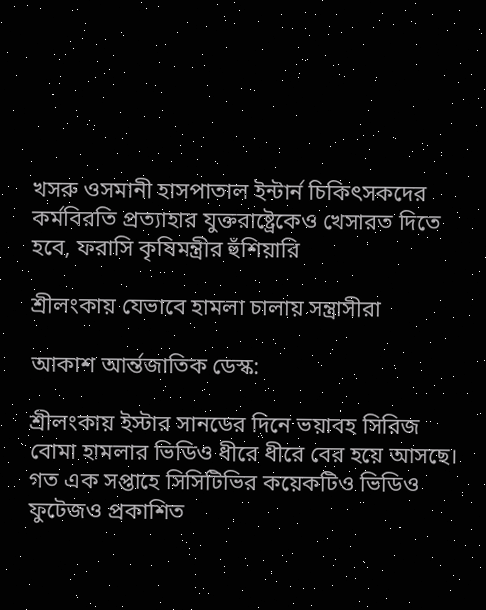খসরু ওসমানী হাসপাতাল ইন্টার্ন চিকিৎসকদের কর্মবিরতি প্রত্যাহার যুক্তরাষ্ট্রেকেও খেসারত দিতে হবে, ফরাসি কৃষিমন্ত্রীর হুঁশিয়ারি

শ্রীলংকায় যেভাবে হামলা চালায় সন্ত্রাসীরা

আকাশ আর্ন্তজাতিক ডেস্ক:

শ্রীলংকায় ইস্টার সানডের দিনে ভয়াবহ সিরিজ বোমা হামলার ভিডিও ধীরে ধীরে বের হয়ে আসছে। গত এক সপ্তাহে সিসিটিভির কয়েকটিও ভিডিও ফুটেজও প্রকাশিত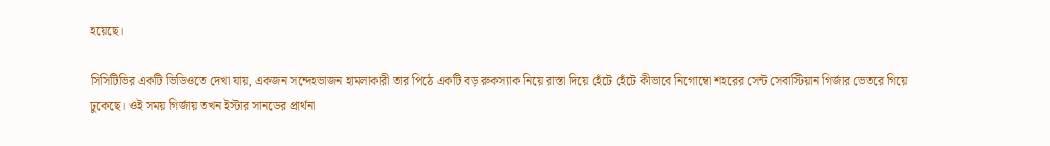হয়েছে।

সিসিটিভির একটি ভিডিওতে দেখা যায়, একজন সন্দেহভাজন হামলাকারী তার পিঠে একটি বড় রুকস্যাক নিয়ে রাস্তা দিয়ে হেঁটে হেঁটে কীভাবে নিগোম্বো শহরের সেন্ট সেবাস্টিয়ান গির্জার ভেতরে গিয়ে ঢুকেছে। ওই সময় গির্জায় তখন ইস্টার সানডের প্রার্থনা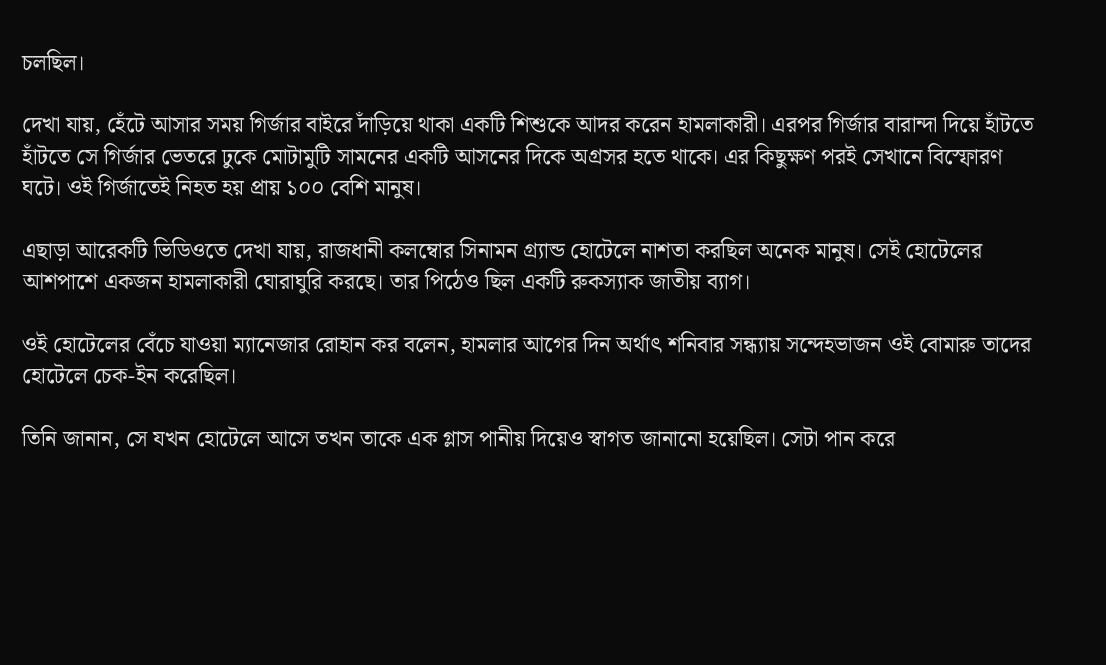চলছিল।

দেখা যায়, হেঁটে আসার সময় গির্জার বাইরে দাঁড়িয়ে থাকা একটি শিশুকে আদর করেন হামলাকারী। এরপর গির্জার বারান্দা দিয়ে হাঁটতে হাঁটতে সে গির্জার ভেতরে ঢুকে মোটামুটি সামনের একটি আসনের দিকে অগ্রসর হতে থাকে। এর কিছুক্ষণ পরই সেখানে বিস্ফোরণ ঘটে। ওই গির্জাতেই নিহত হয় প্রায় ১০০ বেশি মানুষ।

এছাড়া আরেকটি ভিডিওতে দেখা যায়, রাজধানী কলম্বোর সিনামন গ্র্যান্ড হোটেলে নাশতা করছিল অনেক মানুষ। সেই হোটেলের আশপাশে একজন হামলাকারী ঘোরাঘুরি করছে। তার পিঠেও ছিল একটি রুকস্যাক জাতীয় ব্যাগ।

ওই হোটেলের বেঁচে যাওয়া ম্যানেজার রোহান কর বলেন, হামলার আগের দিন অর্থাৎ শনিবার সন্ধ্যায় সন্দেহভাজন ওই বোমারু তাদের হোটেলে চেক-ইন করেছিল।

তিনি জানান, সে যখন হোটেলে আসে তখন তাকে এক গ্লাস পানীয় দিয়েও স্বাগত জানানো হয়েছিল। সেটা পান করে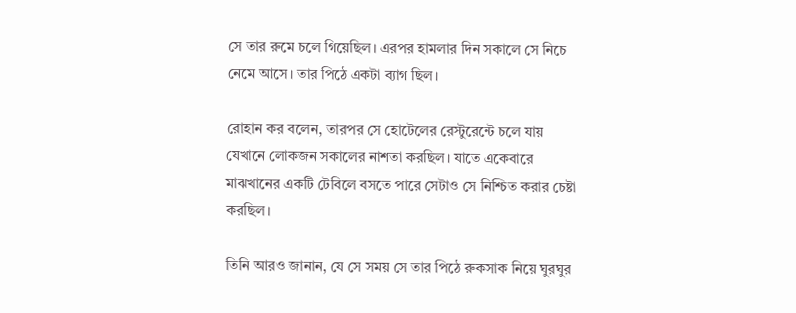সে তার রুমে চলে গিয়েছিল। এরপর হামলার দিন সকালে সে নিচে নেমে আসে। তার পিঠে একটা ব্যাগ ছিল।

রোহান কর বলেন, তারপর সে হোটেলের রেস্টুরেন্টে চলে যায় যেখানে লোকজন সকালের নাশতা করছিল। যাতে একেবারে মাঝখানের একটি টেবিলে বসতে পারে সেটাও সে নিশ্চিত করার চেষ্টা করছিল।

তিনি আরও জানান, যে সে সময় সে তার পিঠে রুকসাক নিয়ে ঘুরঘুর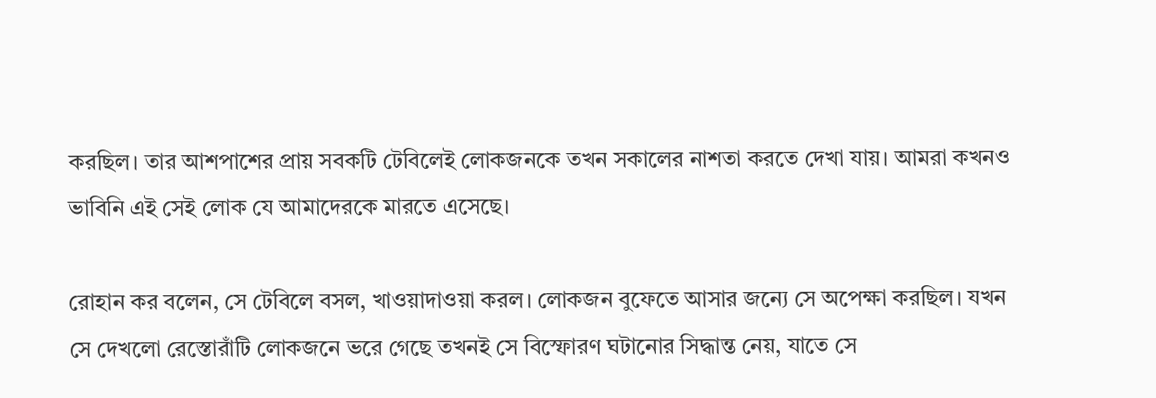করছিল। তার আশপাশের প্রায় সবকটি টেবিলেই লোকজনকে তখন সকালের নাশতা করতে দেখা যায়। আমরা কখনও ভাবিনি এই সেই লোক যে আমাদেরকে মারতে এসেছে।

রোহান কর বলেন, সে টেবিলে বসল, খাওয়াদাওয়া করল। লোকজন বুফেতে আসার জন্যে সে অপেক্ষা করছিল। যখন সে দেখলো রেস্তোরাঁটি লোকজনে ভরে গেছে তখনই সে বিস্ফোরণ ঘটানোর সিদ্ধান্ত নেয়, যাতে সে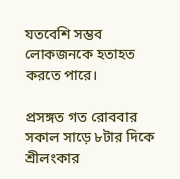যতবেশি সম্ভব লোকজনকে হতাহত করতে পারে।

প্রসঙ্গত গত রোববার সকাল সাড়ে ৮টার দিকে শ্রীলংকার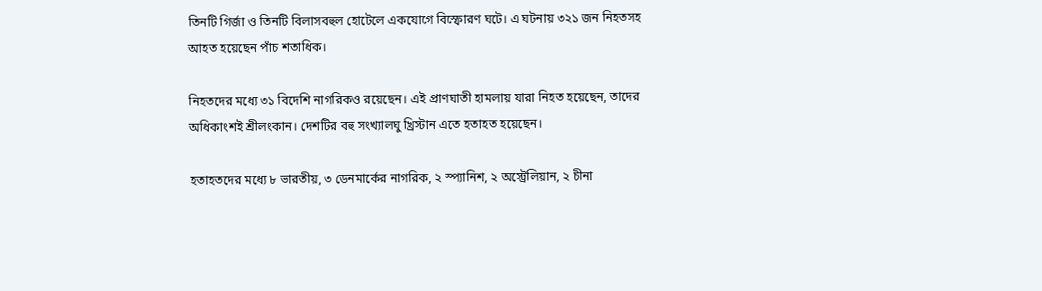তিনটি গির্জা ও তিনটি বিলাসবহুল হোটেলে একযোগে বিস্ফোরণ ঘটে। এ ঘটনায় ৩২১ জন নিহতসহ আহত হয়েছেন পাঁচ শতাধিক।

নিহতদের মধ্যে ৩১ বিদেশি নাগরিকও রয়েছেন। এই প্রাণঘাতী হামলায় যারা নিহত হয়েছেন, তাদের অধিকাংশই শ্রীলংকান। দেশটির বহু সংখ্যালঘু খ্রিস্টান এতে হতাহত হয়েছেন।

হতাহতদের মধ্যে ৮ ভারতীয়, ৩ ডেনমার্কের নাগরিক, ২ স্প্যানিশ, ২ অস্ট্রেলিয়ান, ২ চীনা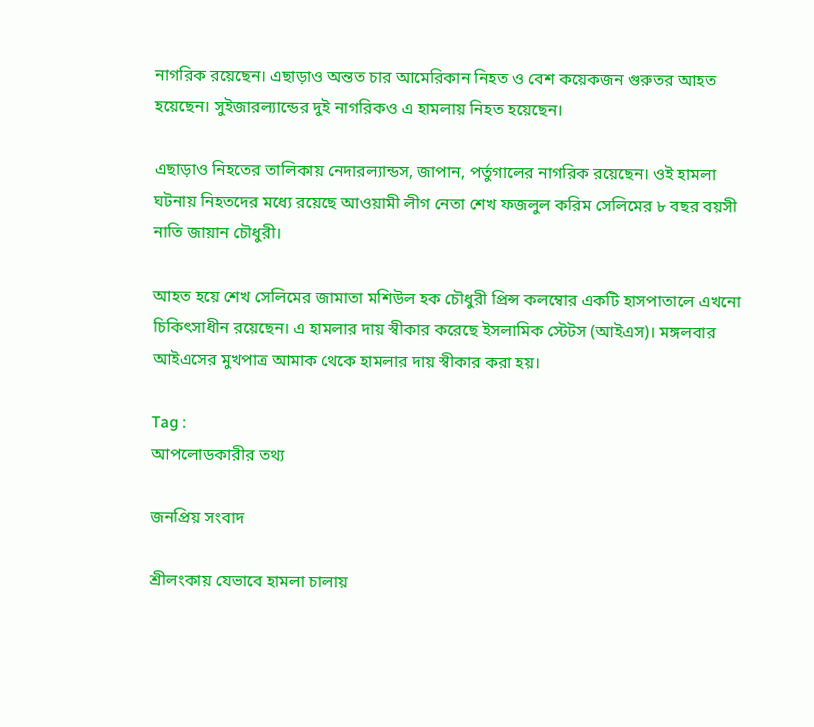নাগরিক রয়েছেন। এছাড়াও অন্তত চার আমেরিকান নিহত ও বেশ কয়েকজন গুরুতর আহত হয়েছেন। সুইজারল্যান্ডের দুই নাগরিকও এ হামলায় নিহত হয়েছেন।

এছাড়াও নিহতের তালিকায় নেদারল্যান্ডস, জাপান, পর্তুগালের নাগরিক রয়েছেন। ওই হামলা ঘটনায় নিহতদের মধ্যে রয়েছে আওয়ামী লীগ নেতা শেখ ফজলুল করিম সেলিমের ৮ বছর বয়সী নাতি জায়ান চৌধুরী।

আহত হয়ে শেখ সেলিমের জামাতা মশিউল হক চৌধুরী প্রিন্স কলম্বোর একটি হাসপাতালে এখনো চিকিৎসাধীন রয়েছেন। এ হামলার দায় স্বীকার করেছে ইসলামিক স্টেটস (আইএস)। মঙ্গলবার আইএসের মুখপাত্র আমাক থেকে হামলার দায় স্বীকার করা হয়।

Tag :
আপলোডকারীর তথ্য

জনপ্রিয় সংবাদ

শ্রীলংকায় যেভাবে হামলা চালায়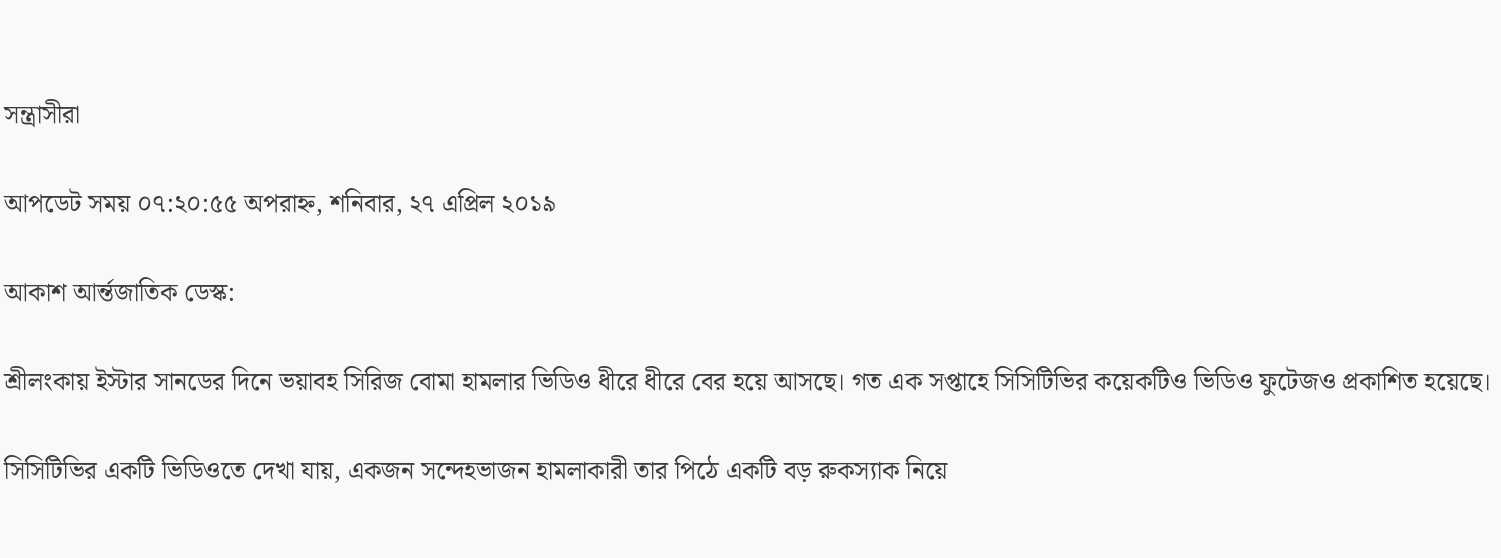সন্ত্রাসীরা

আপডেট সময় ০৭:২০:৫৫ অপরাহ্ন, শনিবার, ২৭ এপ্রিল ২০১৯

আকাশ আর্ন্তজাতিক ডেস্ক:

শ্রীলংকায় ইস্টার সানডের দিনে ভয়াবহ সিরিজ বোমা হামলার ভিডিও ধীরে ধীরে বের হয়ে আসছে। গত এক সপ্তাহে সিসিটিভির কয়েকটিও ভিডিও ফুটেজও প্রকাশিত হয়েছে।

সিসিটিভির একটি ভিডিওতে দেখা যায়, একজন সন্দেহভাজন হামলাকারী তার পিঠে একটি বড় রুকস্যাক নিয়ে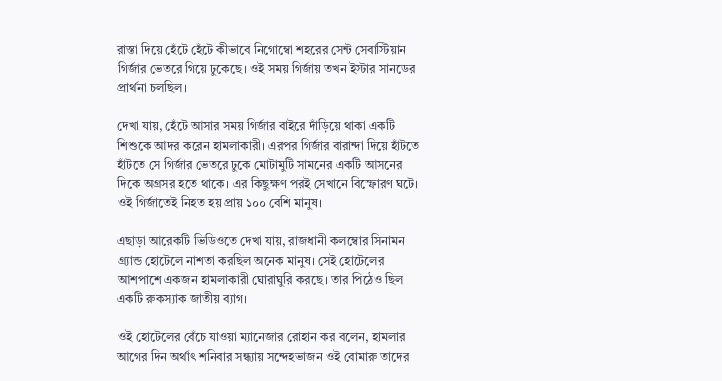রাস্তা দিয়ে হেঁটে হেঁটে কীভাবে নিগোম্বো শহরের সেন্ট সেবাস্টিয়ান গির্জার ভেতরে গিয়ে ঢুকেছে। ওই সময় গির্জায় তখন ইস্টার সানডের প্রার্থনা চলছিল।

দেখা যায়, হেঁটে আসার সময় গির্জার বাইরে দাঁড়িয়ে থাকা একটি শিশুকে আদর করেন হামলাকারী। এরপর গির্জার বারান্দা দিয়ে হাঁটতে হাঁটতে সে গির্জার ভেতরে ঢুকে মোটামুটি সামনের একটি আসনের দিকে অগ্রসর হতে থাকে। এর কিছুক্ষণ পরই সেখানে বিস্ফোরণ ঘটে। ওই গির্জাতেই নিহত হয় প্রায় ১০০ বেশি মানুষ।

এছাড়া আরেকটি ভিডিওতে দেখা যায়, রাজধানী কলম্বোর সিনামন গ্র্যান্ড হোটেলে নাশতা করছিল অনেক মানুষ। সেই হোটেলের আশপাশে একজন হামলাকারী ঘোরাঘুরি করছে। তার পিঠেও ছিল একটি রুকস্যাক জাতীয় ব্যাগ।

ওই হোটেলের বেঁচে যাওয়া ম্যানেজার রোহান কর বলেন, হামলার আগের দিন অর্থাৎ শনিবার সন্ধ্যায় সন্দেহভাজন ওই বোমারু তাদের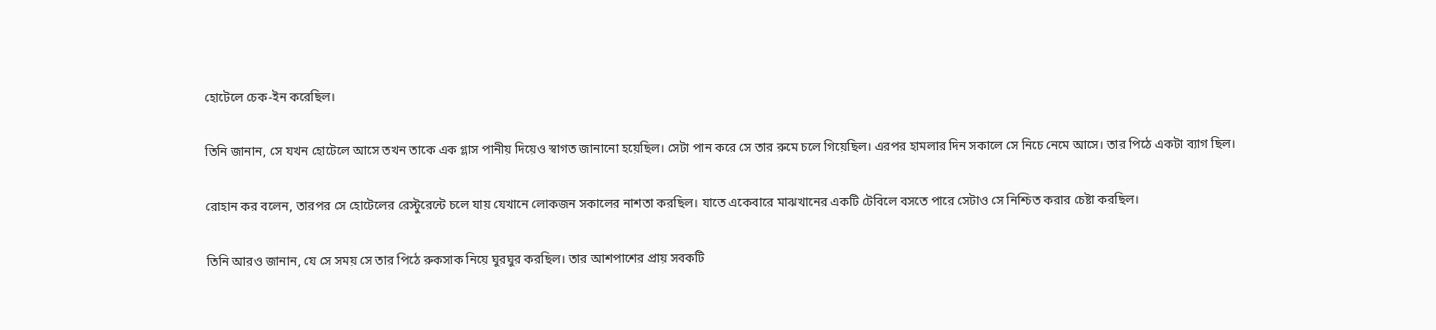হোটেলে চেক-ইন করেছিল।

তিনি জানান, সে যখন হোটেলে আসে তখন তাকে এক গ্লাস পানীয় দিয়েও স্বাগত জানানো হয়েছিল। সেটা পান করে সে তার রুমে চলে গিয়েছিল। এরপর হামলার দিন সকালে সে নিচে নেমে আসে। তার পিঠে একটা ব্যাগ ছিল।

রোহান কর বলেন, তারপর সে হোটেলের রেস্টুরেন্টে চলে যায় যেখানে লোকজন সকালের নাশতা করছিল। যাতে একেবারে মাঝখানের একটি টেবিলে বসতে পারে সেটাও সে নিশ্চিত করার চেষ্টা করছিল।

তিনি আরও জানান, যে সে সময় সে তার পিঠে রুকসাক নিয়ে ঘুরঘুর করছিল। তার আশপাশের প্রায় সবকটি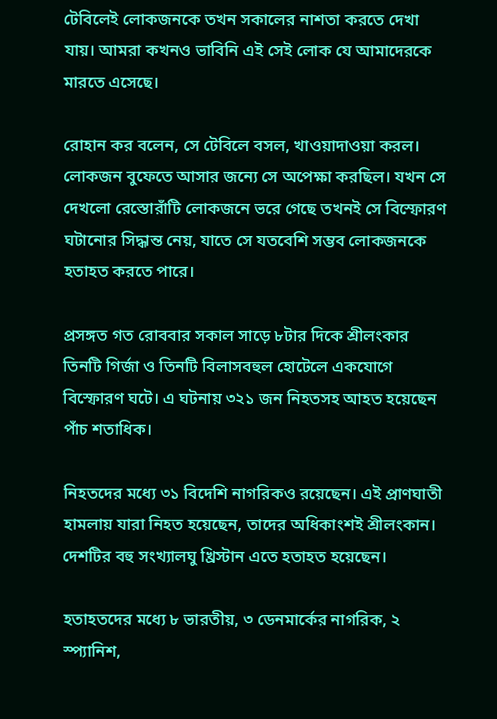টেবিলেই লোকজনকে তখন সকালের নাশতা করতে দেখা যায়। আমরা কখনও ভাবিনি এই সেই লোক যে আমাদেরকে মারতে এসেছে।

রোহান কর বলেন, সে টেবিলে বসল, খাওয়াদাওয়া করল। লোকজন বুফেতে আসার জন্যে সে অপেক্ষা করছিল। যখন সে দেখলো রেস্তোরাঁটি লোকজনে ভরে গেছে তখনই সে বিস্ফোরণ ঘটানোর সিদ্ধান্ত নেয়, যাতে সে যতবেশি সম্ভব লোকজনকে হতাহত করতে পারে।

প্রসঙ্গত গত রোববার সকাল সাড়ে ৮টার দিকে শ্রীলংকার তিনটি গির্জা ও তিনটি বিলাসবহুল হোটেলে একযোগে বিস্ফোরণ ঘটে। এ ঘটনায় ৩২১ জন নিহতসহ আহত হয়েছেন পাঁচ শতাধিক।

নিহতদের মধ্যে ৩১ বিদেশি নাগরিকও রয়েছেন। এই প্রাণঘাতী হামলায় যারা নিহত হয়েছেন, তাদের অধিকাংশই শ্রীলংকান। দেশটির বহু সংখ্যালঘু খ্রিস্টান এতে হতাহত হয়েছেন।

হতাহতদের মধ্যে ৮ ভারতীয়, ৩ ডেনমার্কের নাগরিক, ২ স্প্যানিশ,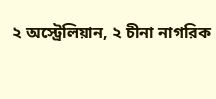২ অস্ট্রেলিয়ান, ২ চীনা নাগরিক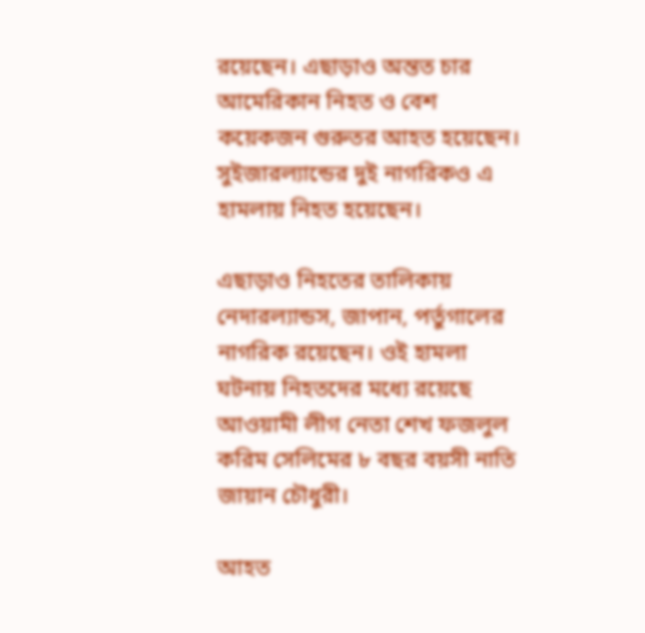রয়েছেন। এছাড়াও অন্তত চার আমেরিকান নিহত ও বেশ কয়েকজন গুরুতর আহত হয়েছেন। সুইজারল্যান্ডের দুই নাগরিকও এ হামলায় নিহত হয়েছেন।

এছাড়াও নিহতের তালিকায় নেদারল্যান্ডস, জাপান, পর্তুগালের নাগরিক রয়েছেন। ওই হামলা ঘটনায় নিহতদের মধ্যে রয়েছে আওয়ামী লীগ নেতা শেখ ফজলুল করিম সেলিমের ৮ বছর বয়সী নাতি জায়ান চৌধুরী।

আহত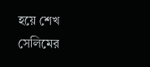হয়ে শেখ সেলিমের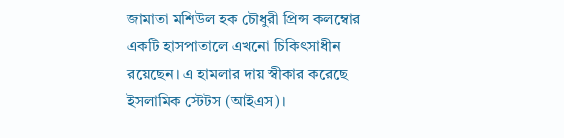জামাতা মশিউল হক চৌধুরী প্রিন্স কলম্বোর একটি হাসপাতালে এখনো চিকিৎসাধীন রয়েছেন। এ হামলার দায় স্বীকার করেছে ইসলামিক স্টেটস (আইএস)।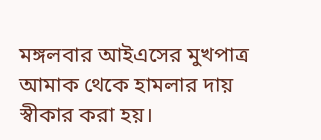মঙ্গলবার আইএসের মুখপাত্র আমাক থেকে হামলার দায় স্বীকার করা হয়।